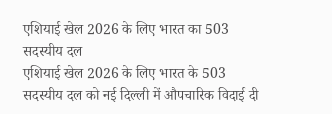एशियाई खेल 2026 के लिए भारत का 503 सदस्यीय दल
एशियाई खेल 2026 के लिए भारत के 503 सदस्यीय दल को नई दिल्ली में औपचारिक विदाई दी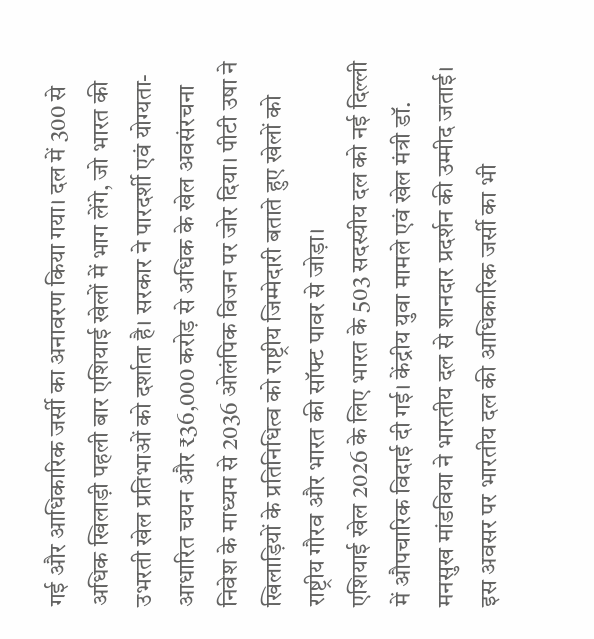गई और आधिकारिक जर्सी का अनावरण किया गया। दल में 300 से अधिक खिलाड़ी पहली बार एशियाई खेलों में भाग लेंगे, जो भारत की उभरती खेल प्रतिभाओं को दर्शाता है। सरकार ने पारदर्शी एवं योग्यता-आधारित चयन और ₹36,000 करोड़ से अधिक के खेल अवसंरचना निवेश के माध्यम से 2036 ओलंपिक विजन पर जोर दिया। पीटी उषा ने खिलाड़ियों के प्रतिनिधित्व को राष्ट्रीय जिम्मेदारी बताते हुए खेलों को राष्ट्रीय गौरव और भारत की सॉफ्ट पावर से जोड़ा।
एशियाई खेल 2026 के लिए भारत के 503 सदस्यीय दल को नई दिल्ली में औपचारिक विदाई दी गई। केंद्रीय युवा मामले एवं खेल मंत्री डॉ. मनसुख मांडविया ने भारतीय दल से शानदार प्रदर्शन की उम्मीद जताई। इस अवसर पर भारतीय दल की आधिकारिक जर्सी का भी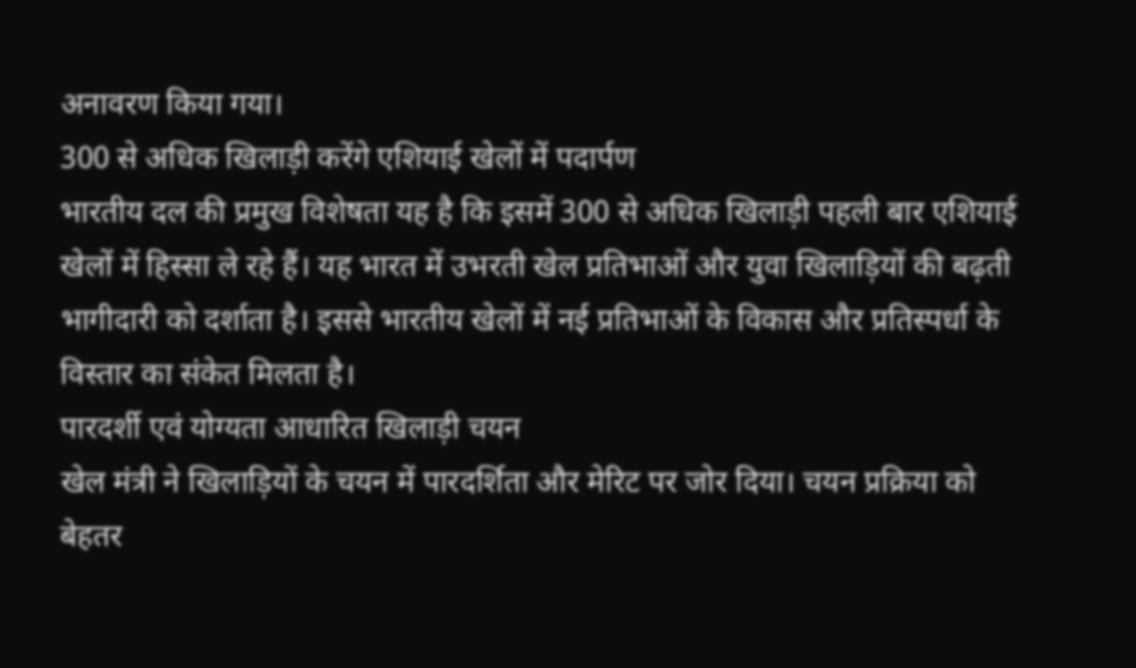अनावरण किया गया।
300 से अधिक खिलाड़ी करेंगे एशियाई खेलों में पदार्पण
भारतीय दल की प्रमुख विशेषता यह है कि इसमें 300 से अधिक खिलाड़ी पहली बार एशियाई खेलों में हिस्सा ले रहे हैं। यह भारत में उभरती खेल प्रतिभाओं और युवा खिलाड़ियों की बढ़ती भागीदारी को दर्शाता है। इससे भारतीय खेलों में नई प्रतिभाओं के विकास और प्रतिस्पर्धा के विस्तार का संकेत मिलता है।
पारदर्शी एवं योग्यता आधारित खिलाड़ी चयन
खेल मंत्री ने खिलाड़ियों के चयन में पारदर्शिता और मेरिट पर जोर दिया। चयन प्रक्रिया को बेहतर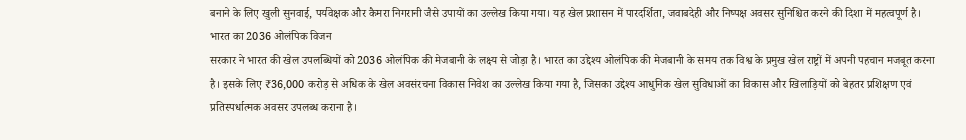बनाने के लिए खुली सुनवाई, पर्यवेक्षक और कैमरा निगरानी जैसे उपायों का उल्लेख किया गया। यह खेल प्रशासन में पारदर्शिता, जवाबदेही और निष्पक्ष अवसर सुनिश्चित करने की दिशा में महत्वपूर्ण है।
भारत का 2036 ओलंपिक विजन
सरकार ने भारत की खेल उपलब्धियों को 2036 ओलंपिक की मेजबानी के लक्ष्य से जोड़ा है। भारत का उद्देश्य ओलंपिक की मेजबानी के समय तक विश्व के प्रमुख खेल राष्ट्रों में अपनी पहचान मजबूत करना है। इसके लिए ₹36,000 करोड़ से अधिक के खेल अवसंरचना विकास निवेश का उल्लेख किया गया है, जिसका उद्देश्य आधुनिक खेल सुविधाओं का विकास और खिलाड़ियों को बेहतर प्रशिक्षण एवं प्रतिस्पर्धात्मक अवसर उपलब्ध कराना है।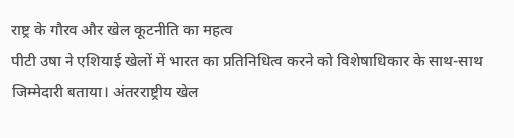राष्ट्र के गौरव और खेल कूटनीति का महत्व
पीटी उषा ने एशियाई खेलों में भारत का प्रतिनिधित्व करने को विशेषाधिकार के साथ-साथ जिम्मेदारी बताया। अंतरराष्ट्रीय खेल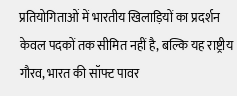प्रतियोगिताओं में भारतीय खिलाड़ियों का प्रदर्शन केवल पदकों तक सीमित नहीं है, बल्कि यह राष्ट्रीय गौरव, भारत की सॉफ्ट पावर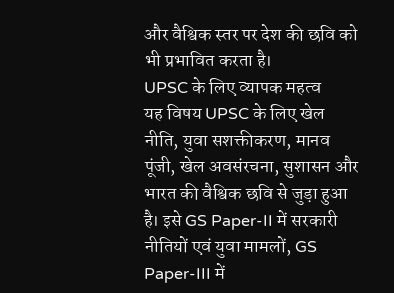और वैश्विक स्तर पर देश की छवि को भी प्रभावित करता है।
UPSC के लिए व्यापक महत्व
यह विषय UPSC के लिए खेल नीति, युवा सशक्तीकरण, मानव पूंजी, खेल अवसंरचना, सुशासन और भारत की वैश्विक छवि से जुड़ा हुआ है। इसे GS Paper-II में सरकारी नीतियों एवं युवा मामलों, GS Paper-III में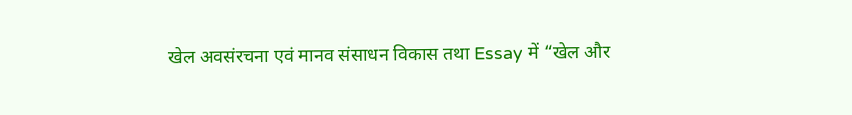खेल अवसंरचना एवं मानव संसाधन विकास तथा Essay में “खेल और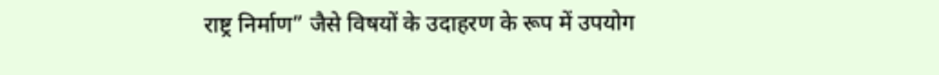राष्ट्र निर्माण” जैसे विषयों के उदाहरण के रूप में उपयोग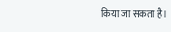किया जा सकता है।